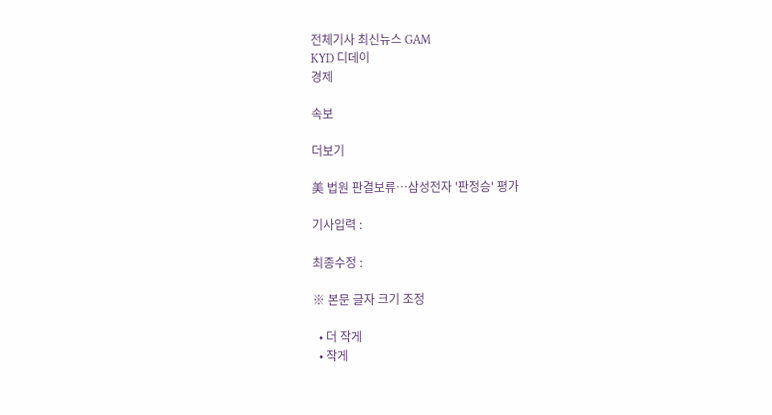전체기사 최신뉴스 GAM
KYD 디데이
경제

속보

더보기

美 법원 판결보류…삼성전자 '판정승' 평가

기사입력 :

최종수정 :

※ 본문 글자 크기 조정

  • 더 작게
  • 작게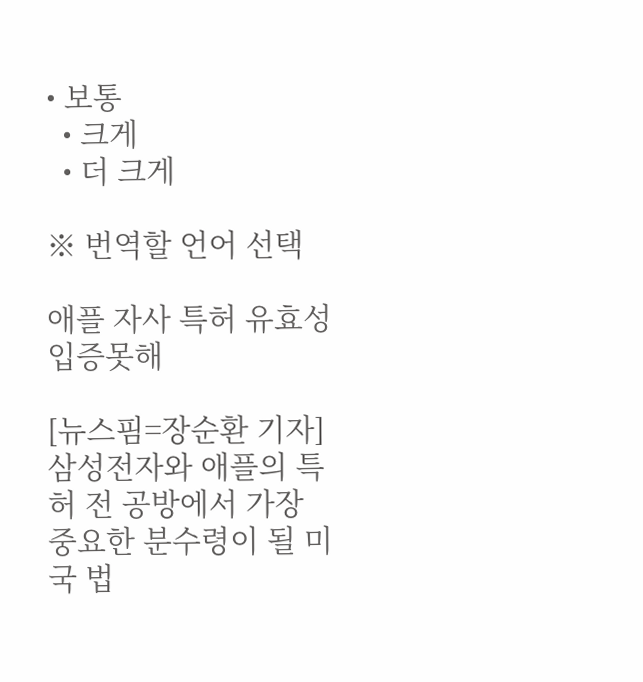• 보통
  • 크게
  • 더 크게

※ 번역할 언어 선택

애플 자사 특허 유효성 입증못해

[뉴스핌=장순환 기자]  삼성전자와 애플의 특허 전 공방에서 가장 중요한 분수령이 될 미국 법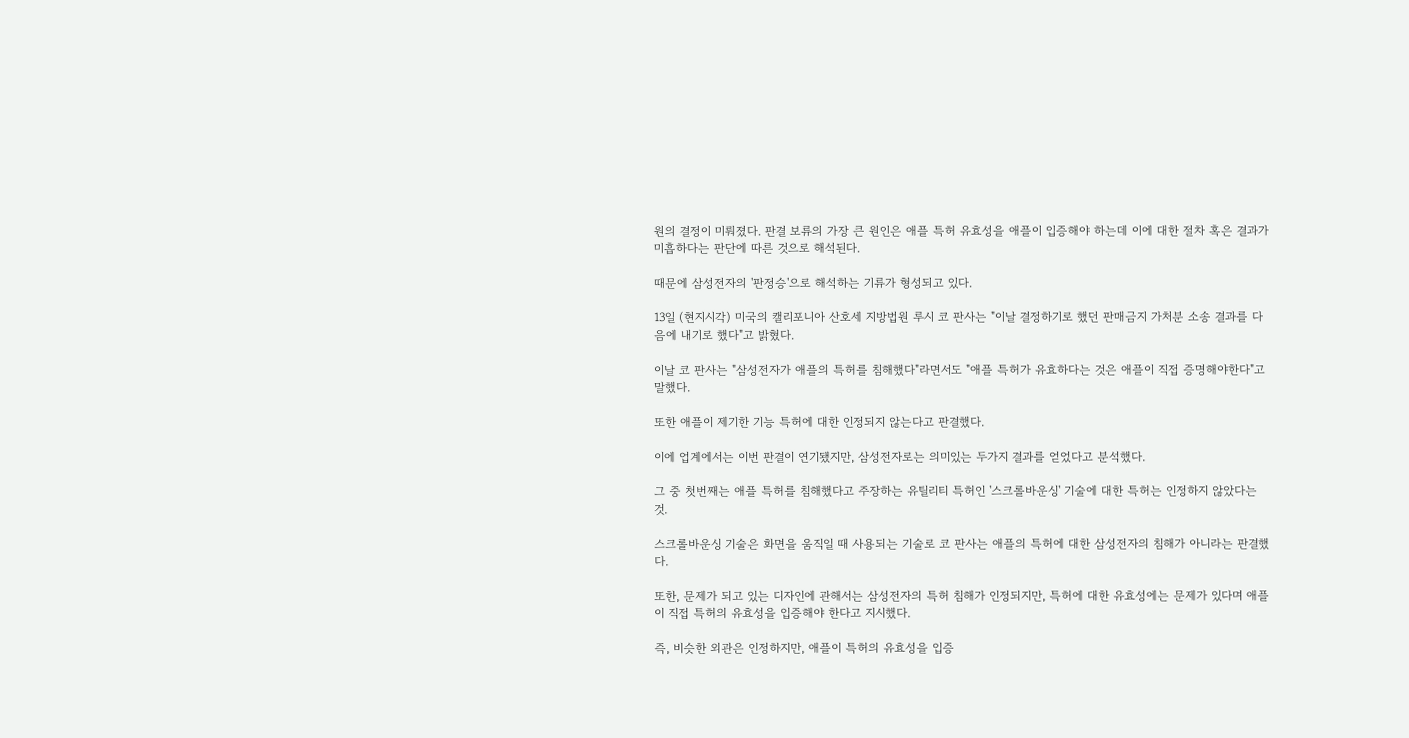원의 결정이 미뤄졌다. 판결 보류의 가장 큰 원인은 애플 특허 유효성을 애플이 입증해야 하는데 이에 대한 절차 혹은 결과가 미흡하다는 판단에 따른 것으로 해석된다.

때문에 삼성전자의 '판정승'으로 해석하는 기류가 형성되고 있다.

13일 (현지시각) 미국의 캘리포니아 산호세 지방법원 루시 코 판사는 "이날 결정하기로 했던 판매금지 가처분 소송 결과를 다음에 내기로 했다"고 밝혔다.

이날 코 판사는 "삼성전자가 애플의 특허를 침해했다"라면서도 "애플 특허가 유효하다는 것은 애플이 직접 증명해야한다"고 말했다.

또한 애플이 제기한 기능 특허에 대한 인정되지 않는다고 판결했다.

이에 업계에서는 이번 판결이 연기됐지만, 삼성전자로는 의미있는 두가지 결과를 얻었다고 분석했다.

그 중 첫번째는 애플 특허를 침해했다고 주장하는 유틸리티 특허인 '스크롤바운싱' 기술에 대한 특허는 인정하지 않았다는 것.

스크롤바운싱 기술은 화면을 움직일 때 사용되는 기술로 코 판사는 애플의 특허에 대한 삼성전자의 침해가 아니라는 판결했다.

또한, 문제가 되고 있는 디자인에 관해서는 삼성전자의 특허 침해가 인정되지만, 특허에 대한 유효성에는 문제가 있다며 애플이 직접 특허의 유효성을 입증해야 한다고 지시했다.

즉, 비슷한 외관은 인정하지만, 애플이 특허의 유효성을 입증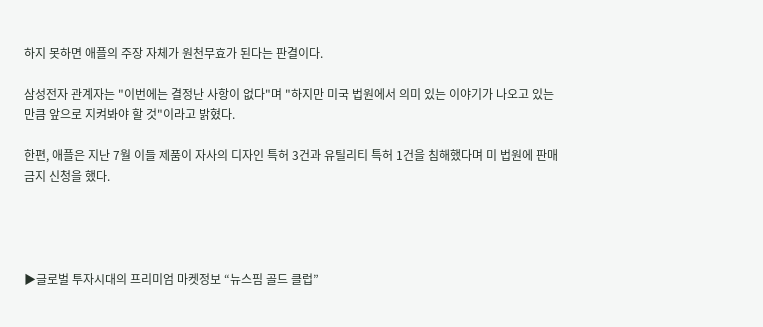하지 못하면 애플의 주장 자체가 원천무효가 된다는 판결이다.

삼성전자 관계자는 "이번에는 결정난 사항이 없다"며 "하지만 미국 법원에서 의미 있는 이야기가 나오고 있는 만큼 앞으로 지켜봐야 할 것"이라고 밝혔다.

한편, 애플은 지난 7월 이들 제품이 자사의 디자인 특허 3건과 유틸리티 특허 1건을 침해했다며 미 법원에 판매금지 신청을 했다.




▶글로벌 투자시대의 프리미엄 마켓정보 “뉴스핌 골드 클럽”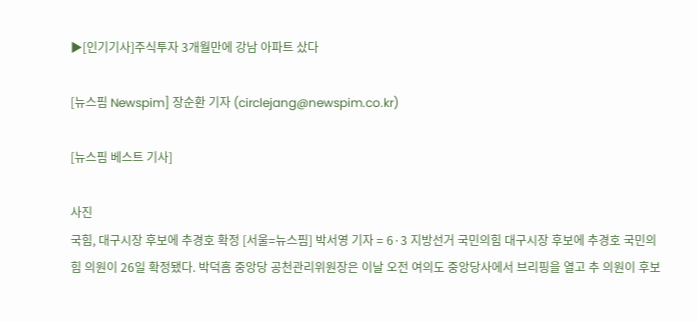▶[인기기사]주식투자 3개월만에 강남 아파트 샀다

[뉴스핌 Newspim] 장순환 기자 (circlejang@newspim.co.kr)

[뉴스핌 베스트 기사]

사진
국힘, 대구시장 후보에 추경호 확정 [서울=뉴스핌] 박서영 기자 = 6·3 지방선거 국민의힘 대구시장 후보에 추경호 국민의힘 의원이 26일 확정됐다. 박덕흠 중앙당 공천관리위원장은 이날 오전 여의도 중앙당사에서 브리핑을 열고 추 의원이 후보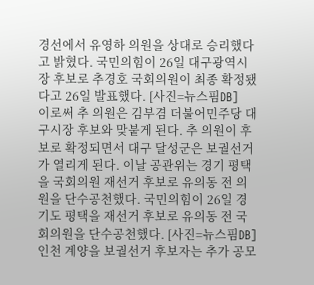경선에서 유영하 의원을 상대로 승리했다고 밝혔다. 국민의힘이 26일 대구광역시장 후보로 추경호 국회의원이 최종 확정됐다고 26일 발표했다. [사진=뉴스핌DB]    이로써 추 의원은 김부겸 더불어민주당 대구시장 후보와 맞붙게 된다. 추 의원이 후보로 확정되면서 대구 달성군은 보궐선거가 열리게 된다. 이날 공관위는 경기 평택을 국회의원 재선거 후보로 유의동 전 의원을 단수공천했다. 국민의힘이 26일 경기도 평택을 재선거 후보로 유의동 전 국회의원을 단수공천했다. [사진=뉴스핌DB]  인천 계양을 보궐선거 후보자는 추가 공모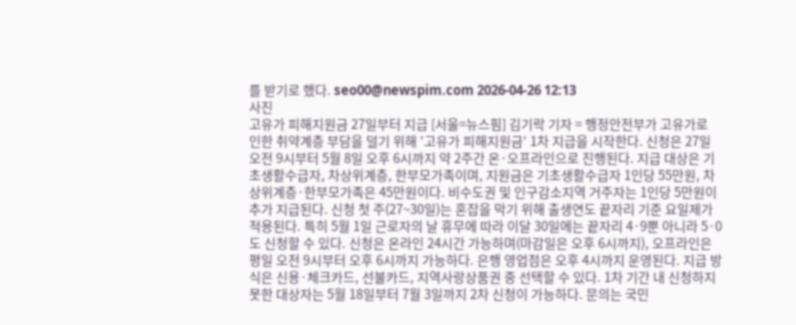를 받기로 했다. seo00@newspim.com 2026-04-26 12:13
사진
고유가 피해지원금 27일부터 지급 [서울=뉴스핌] 김기락 기자 = 행정안전부가 고유가로 인한 취약계층 부담을 덜기 위해 '고유가 피해지원금' 1차 지급을 시작한다. 신청은 27일 오전 9시부터 5월 8일 오후 6시까지 약 2주간 온·오프라인으로 진행된다. 지급 대상은 기초생활수급자, 차상위계층, 한부모가족이며, 지원금은 기초생활수급자 1인당 55만원, 차상위계층·한부모가족은 45만원이다. 비수도권 및 인구감소지역 거주자는 1인당 5만원이 추가 지급된다. 신청 첫 주(27~30일)는 혼잡을 막기 위해 출생연도 끝자리 기준 요일제가 적용된다. 특히 5월 1일 근로자의 날 휴무에 따라 이달 30일에는 끝자리 4·9뿐 아니라 5·0도 신청할 수 있다. 신청은 온라인 24시간 가능하며(마감일은 오후 6시까지), 오프라인은 평일 오전 9시부터 오후 6시까지 가능하다. 은행 영업점은 오후 4시까지 운영된다. 지급 방식은 신용·체크카드, 선불카드, 지역사랑상품권 중 선택할 수 있다. 1차 기간 내 신청하지 못한 대상자는 5월 18일부터 7월 3일까지 2차 신청이 가능하다. 문의는 국민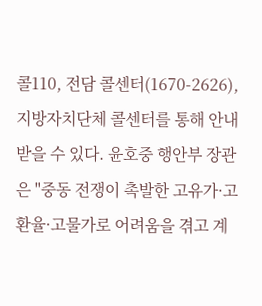콜110, 전담 콜센터(1670-2626), 지방자치단체 콜센터를 통해 안내받을 수 있다. 윤호중 행안부 장관은 "중동 전쟁이 촉발한 고유가·고환율·고물가로 어려움을 겪고 계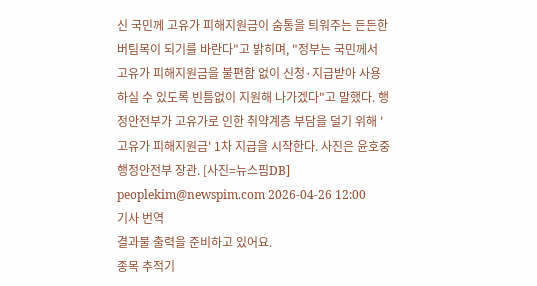신 국민께 고유가 피해지원금이 숨통을 틔워주는 든든한 버팀목이 되기를 바란다"고 밝히며, "정부는 국민께서 고유가 피해지원금을 불편함 없이 신청·지급받아 사용하실 수 있도록 빈틈없이 지원해 나가겠다"고 말했다. 행정안전부가 고유가로 인한 취약계층 부담을 덜기 위해 '고유가 피해지원금' 1차 지급을 시작한다. 사진은 윤호중 행정안전부 장관. [사진=뉴스핌DB] peoplekim@newspim.com 2026-04-26 12:00
기사 번역
결과물 출력을 준비하고 있어요.
종목 추적기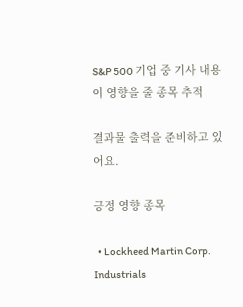S&P 500 기업 중 기사 내용이 영향을 줄 종목 추적

결과물 출력을 준비하고 있어요.

긍정 영향 종목

  • Lockheed Martin Corp. Industrials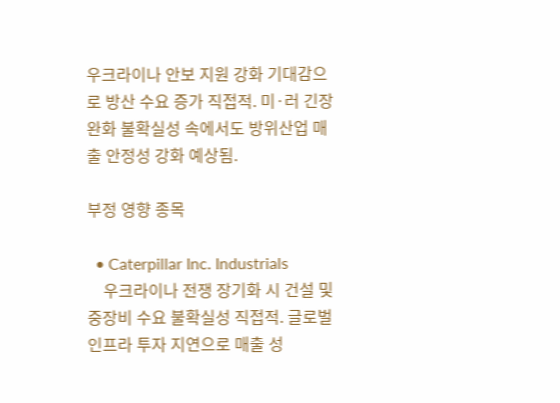우크라이나 안보 지원 강화 기대감으로 방산 수요 증가 직접적. 미·러 긴장 완화 불확실성 속에서도 방위산업 매출 안정성 강화 예상됨.

부정 영향 종목

  • Caterpillar Inc. Industrials
    우크라이나 전쟁 장기화 시 건설 및 중장비 수요 불확실성 직접적. 글로벌 인프라 투자 지연으로 매출 성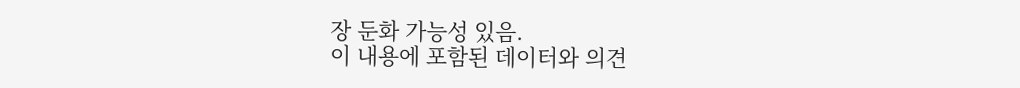장 둔화 가능성 있음.
이 내용에 포함된 데이터와 의견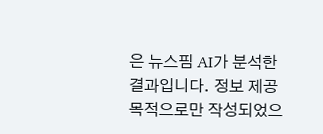은 뉴스핌 AI가 분석한 결과입니다. 정보 제공 목적으로만 작성되었으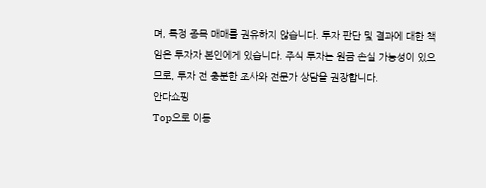며, 특정 종목 매매를 권유하지 않습니다. 투자 판단 및 결과에 대한 책임은 투자자 본인에게 있습니다. 주식 투자는 원금 손실 가능성이 있으므로, 투자 전 충분한 조사와 전문가 상담을 권장합니다.
안다쇼핑
Top으로 이동